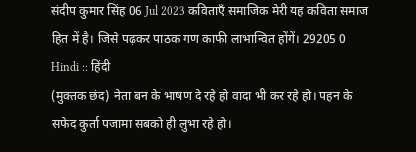संदीप कुमार सिंह 06 Jul 2023 कविताएँ समाजिक मेरी यह कविता समाज हित में है। जिसे पढ़कर पाठक गण काफी लाभान्वित होंगें। 29205 0 Hindi :: हिंदी
(मुक्तक छंद) नेता बन के भाषण दे रहे हो वादा भी कर रहे हो। पहन के सफेद कुर्ता पजामा सबको ही लुभा रहे हो।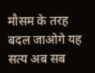मौसम के तरह बदल जाओगे यह सत्य अब सब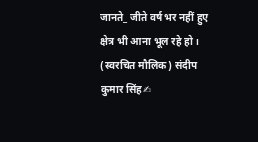जानते_ जीते वर्ष भर नहीं हुए क्षेत्र भी आना भूल रहे हो। (स्वरचित मौलिक) संदीप कुमार सिंह✍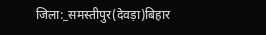जिला:_समस्तीपुर(देवड़ा)बिहार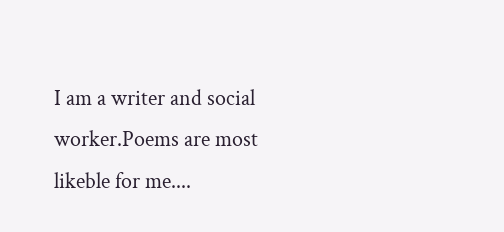I am a writer and social worker.Poems are most likeble for me....